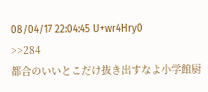08/04/17 22:04:45 U+wr4Hry0
>>284
都合のいいとこだけ抜き出すなよ小学館厨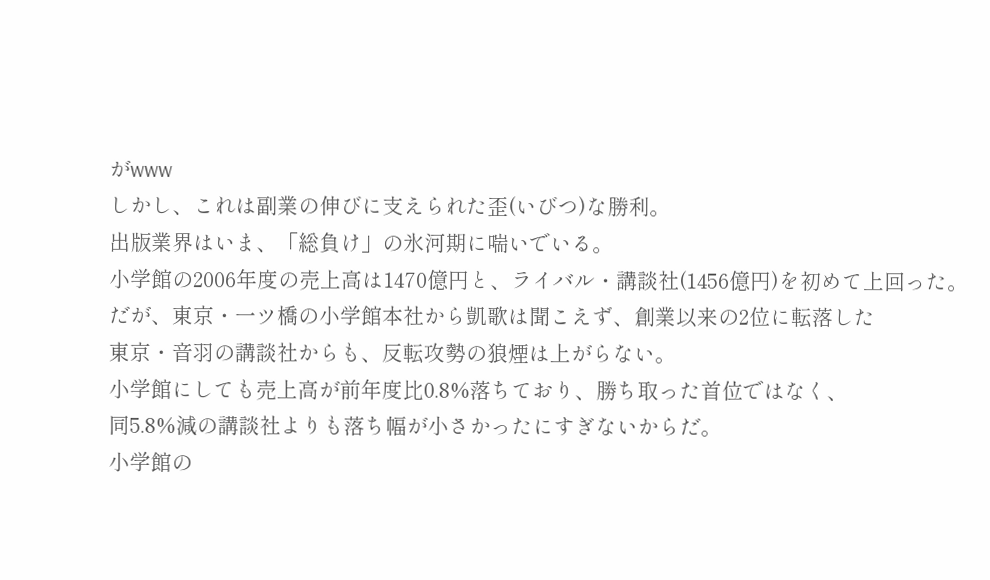がwww
しかし、これは副業の伸びに支えられた歪(いびつ)な勝利。
出版業界はいま、「総負け」の氷河期に喘いでいる。
小学館の2006年度の売上高は1470億円と、ライバル・講談社(1456億円)を初めて上回った。
だが、東京・一ツ橋の小学館本社から凱歌は聞こえず、創業以来の2位に転落した
東京・音羽の講談社からも、反転攻勢の狼煙は上がらない。
小学館にしても売上高が前年度比0.8%落ちており、勝ち取った首位ではなく、
同5.8%減の講談社よりも落ち幅が小さかったにすぎないからだ。
小学館の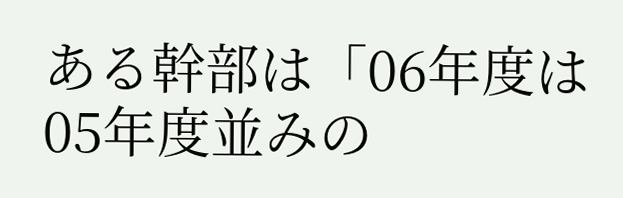ある幹部は「06年度は05年度並みの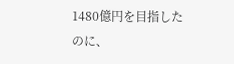1480億円を目指したのに、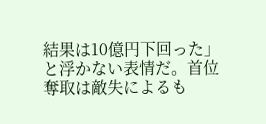結果は10億円下回った」と浮かない表情だ。首位奪取は敵失によるも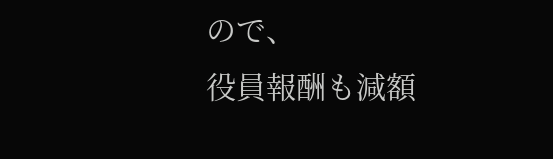ので、
役員報酬も減額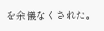を余儀なくされた。